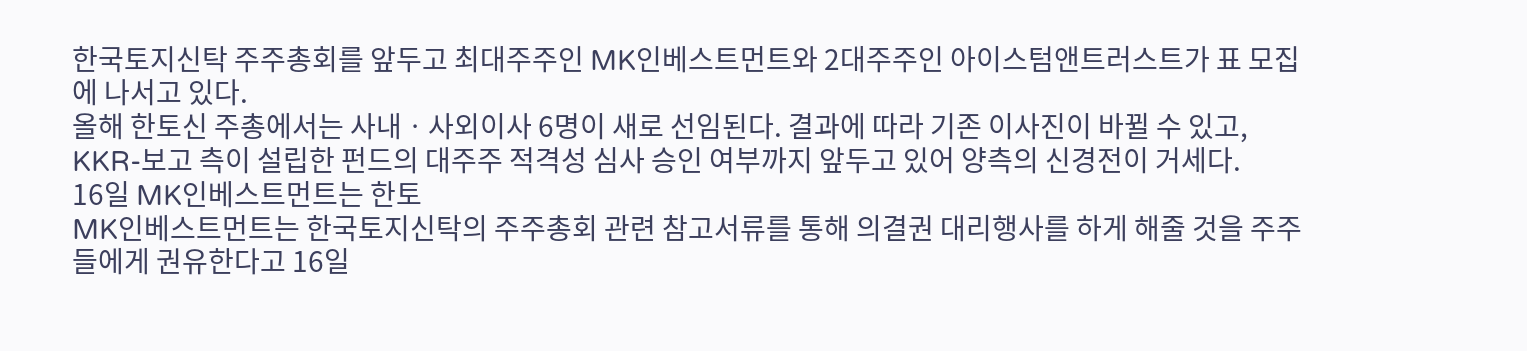한국토지신탁 주주총회를 앞두고 최대주주인 MK인베스트먼트와 2대주주인 아이스텀앤트러스트가 표 모집에 나서고 있다.
올해 한토신 주총에서는 사내ㆍ사외이사 6명이 새로 선임된다. 결과에 따라 기존 이사진이 바뀔 수 있고, KKR-보고 측이 설립한 펀드의 대주주 적격성 심사 승인 여부까지 앞두고 있어 양측의 신경전이 거세다.
16일 MK인베스트먼트는 한토
MK인베스트먼트는 한국토지신탁의 주주총회 관련 참고서류를 통해 의결권 대리행사를 하게 해줄 것을 주주들에게 권유한다고 16일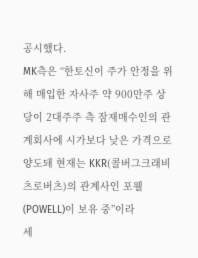공시했다.
MK측은 “한토신이 주가 안정을 위해 매입한 자사주 약 900만주 상당이 2대주주 측 잠재매수인의 관계회사에 시가보다 낮은 가격으로 양도돼 현재는 KKR(콜버그크래비츠로버츠)의 관계사인 포웰(POWELL)이 보유 중”이라
세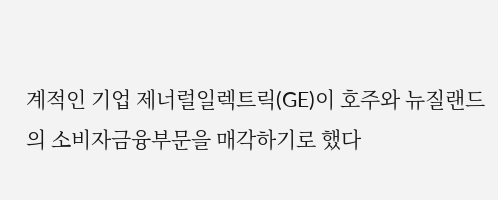계적인 기업 제너럴일렉트릭(GE)이 호주와 뉴질랜드의 소비자금융부문을 매각하기로 했다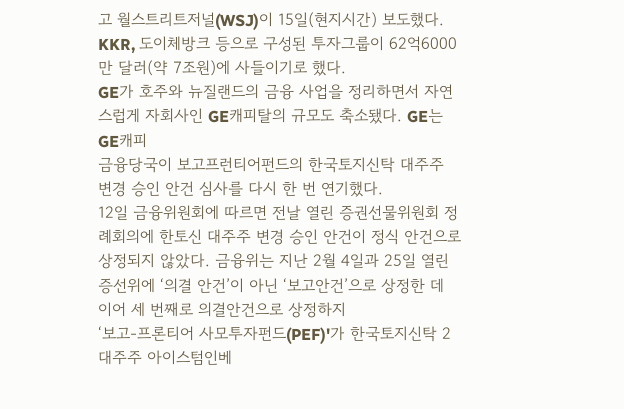고 월스트리트저널(WSJ)이 15일(현지시간) 보도했다. KKR, 도이체방크 등으로 구성된 투자그룹이 62억6000만 달러(약 7조원)에 사들이기로 했다.
GE가 호주와 뉴질랜드의 금융 사업을 정리하면서 자연스럽게 자회사인 GE캐피탈의 규모도 축소됐다. GE는 GE캐피
금융당국이 보고프런티어펀드의 한국토지신탁 대주주 변경 승인 안건 심사를 다시 한 번 연기했다.
12일 금융위원회에 따르면 전날 열린 증권선물위원회 정례회의에 한토신 대주주 변경 승인 안건이 정식 안건으로 상정되지 않았다. 금융위는 지난 2월 4일과 25일 열린 증선위에 ‘의결 안건’이 아닌 ‘보고안건’으로 상정한 데 이어 세 번째로 의결안건으로 상정하지
‘보고-프론티어 사모투자펀드(PEF)'가 한국토지신탁 2대주주 아이스텀인베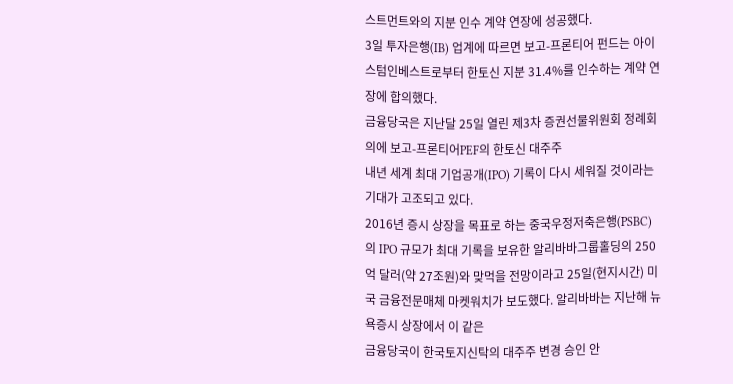스트먼트와의 지분 인수 계약 연장에 성공했다.
3일 투자은행(IB) 업계에 따르면 보고-프론티어 펀드는 아이스텀인베스트로부터 한토신 지분 31.4%를 인수하는 계약 연장에 합의했다.
금융당국은 지난달 25일 열린 제3차 증권선물위원회 정례회의에 보고-프론티어PEF의 한토신 대주주
내년 세계 최대 기업공개(IPO) 기록이 다시 세워질 것이라는 기대가 고조되고 있다.
2016년 증시 상장을 목표로 하는 중국우정저축은행(PSBC)의 IPO 규모가 최대 기록을 보유한 알리바바그룹홀딩의 250억 달러(약 27조원)와 맞먹을 전망이라고 25일(현지시간) 미국 금융전문매체 마켓워치가 보도했다. 알리바바는 지난해 뉴욕증시 상장에서 이 같은
금융당국이 한국토지신탁의 대주주 변경 승인 안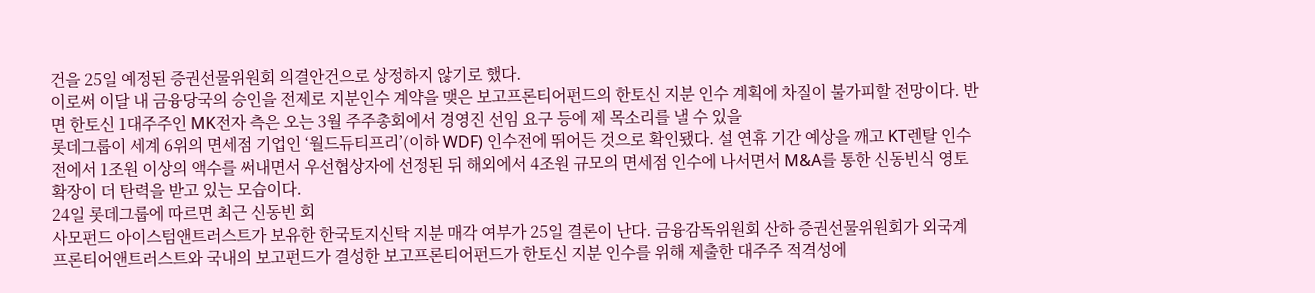건을 25일 예정된 증권선물위원회 의결안건으로 상정하지 않기로 했다.
이로써 이달 내 금융당국의 승인을 전제로 지분인수 계약을 맺은 보고프론티어펀드의 한토신 지분 인수 계획에 차질이 불가피할 전망이다. 반면 한토신 1대주주인 MK전자 측은 오는 3월 주주총회에서 경영진 선임 요구 등에 제 목소리를 낼 수 있을
롯데그룹이 세계 6위의 면세점 기업인 ‘월드듀티프리’(이하 WDF) 인수전에 뛰어든 것으로 확인됐다. 설 연휴 기간 예상을 깨고 KT렌탈 인수전에서 1조원 이상의 액수를 써내면서 우선협상자에 선정된 뒤 해외에서 4조원 규모의 면세점 인수에 나서면서 M&A를 통한 신동빈식 영토 확장이 더 탄력을 받고 있는 모습이다.
24일 롯데그룹에 따르면 최근 신동빈 회
사모펀드 아이스텀앤트러스트가 보유한 한국토지신탁 지분 매각 여부가 25일 결론이 난다. 금융감독위원회 산하 증권선물위원회가 외국계 프론티어앤트러스트와 국내의 보고펀드가 결성한 보고프론티어펀드가 한토신 지분 인수를 위해 제출한 대주주 적격성에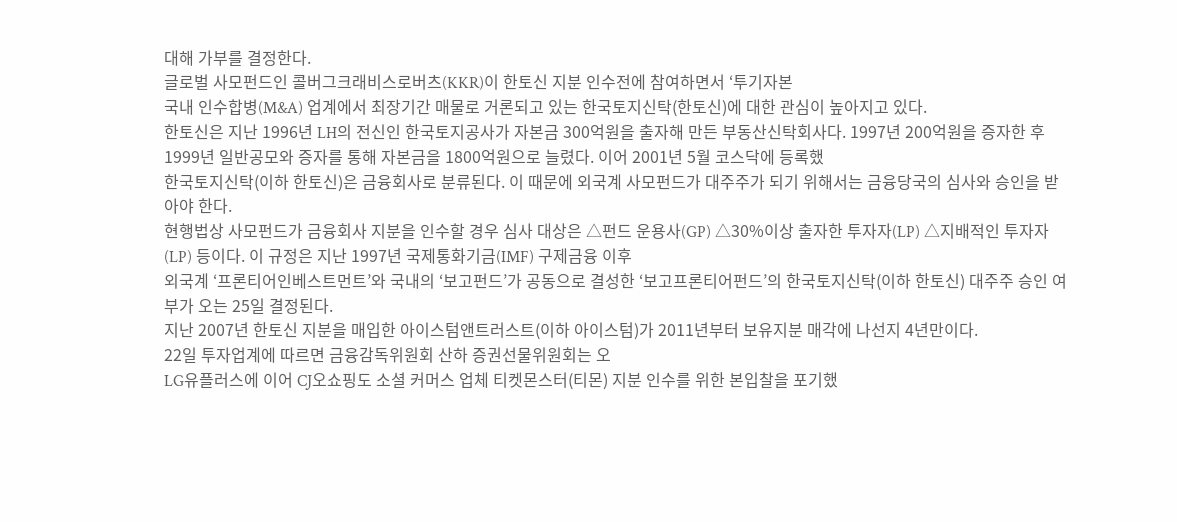대해 가부를 결정한다.
글로벌 사모펀드인 콜버그크래비스로버츠(KKR)이 한토신 지분 인수전에 참여하면서 ‘투기자본
국내 인수합병(M&A) 업계에서 최장기간 매물로 거론되고 있는 한국토지신탁(한토신)에 대한 관심이 높아지고 있다.
한토신은 지난 1996년 LH의 전신인 한국토지공사가 자본금 300억원을 출자해 만든 부동산신탁회사다. 1997년 200억원을 증자한 후 1999년 일반공모와 증자를 통해 자본금을 1800억원으로 늘렸다. 이어 2001년 5월 코스닥에 등록했
한국토지신탁(이하 한토신)은 금융회사로 분류된다. 이 때문에 외국계 사모펀드가 대주주가 되기 위해서는 금융당국의 심사와 승인을 받아야 한다.
현행법상 사모펀드가 금융회사 지분을 인수할 경우 심사 대상은 △펀드 운용사(GP) △30%이상 출자한 투자자(LP) △지배적인 투자자(LP) 등이다. 이 규정은 지난 1997년 국제통화기금(IMF) 구제금융 이후
외국계 ‘프론티어인베스트먼트’와 국내의 ‘보고펀드’가 공동으로 결성한 ‘보고프론티어펀드’의 한국토지신탁(이하 한토신) 대주주 승인 여부가 오는 25일 결정된다.
지난 2007년 한토신 지분을 매입한 아이스텀앤트러스트(이하 아이스텀)가 2011년부터 보유지분 매각에 나선지 4년만이다.
22일 투자업계에 따르면 금융감독위원회 산하 증권선물위원회는 오
LG유플러스에 이어 CJ오쇼핑도 소셜 커머스 업체 티켓몬스터(티몬) 지분 인수를 위한 본입찰을 포기했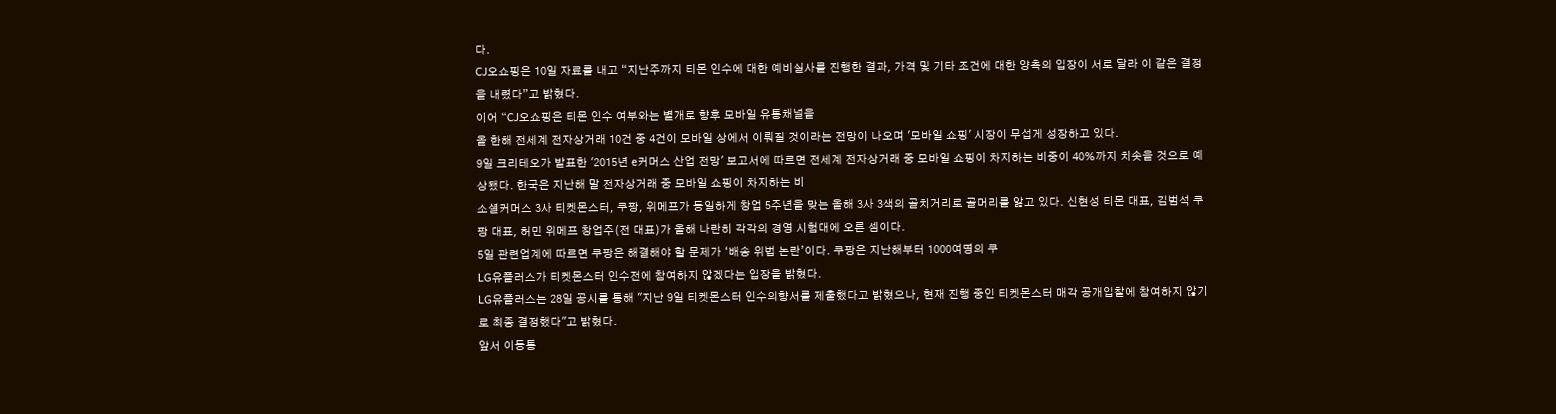다.
CJ오쇼핑은 10일 자료를 내고 “지난주까지 티몬 인수에 대한 예비실사를 진행한 결과, 가격 및 기타 조건에 대한 양측의 입장이 서로 달라 이 같은 결정을 내렸다”고 밝혔다.
이어 “CJ오쇼핑은 티몬 인수 여부와는 별개로 향후 모바일 유통채널을
올 한해 전세계 전자상거래 10건 중 4건이 모바일 상에서 이뤄질 것이라는 전망이 나오며 '모바일 쇼핑' 시장이 무섭게 성장하고 있다.
9일 크리테오가 발표한 '2015년 e커머스 산업 전망' 보고서에 따르면 전세계 전자상거래 중 모바일 쇼핑이 차지하는 비중이 40%까지 치솟을 것으로 예상됐다. 한국은 지난해 말 전자상거래 중 모바일 쇼핑이 차지하는 비
소셜커머스 3사 티켓몬스터, 쿠팡, 위메프가 동일하게 창업 5주년을 맞는 올해 3사 3색의 골치거리로 골머리를 앓고 있다. 신현성 티몬 대표, 김범석 쿠팡 대표, 허민 위메프 창업주(전 대표)가 올해 나란히 각각의 경영 시험대에 오른 셈이다.
5일 관련업계에 따르면 쿠팡은 해결해야 할 문제가 ‘배송 위법 논란’이다. 쿠팡은 지난해부터 1000여명의 쿠
LG유플러스가 티켓몬스터 인수전에 참여하지 않겠다는 입장을 밝혔다.
LG유플러스는 28일 공시를 통해 "지난 9일 티켓몬스터 인수의향서를 제출했다고 밝혔으나, 현재 진행 중인 티켓몬스터 매각 공개입찰에 참여하지 않기로 최종 결정했다"고 밝혔다.
앞서 이동통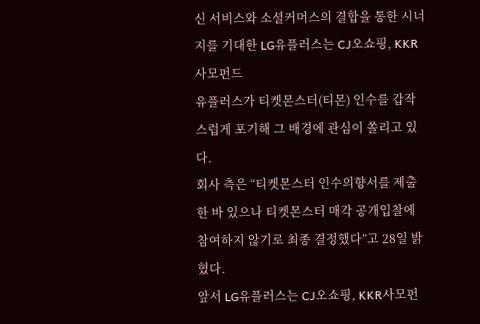신 서비스와 소셜커머스의 결합을 통한 시너지를 기대한 LG유플러스는 CJ오쇼핑, KKR사모펀드
유플러스가 티켓몬스터(티몬) 인수를 갑작스럽게 포기해 그 배경에 관심이 쏠리고 있다.
회사 측은 “티켓몬스터 인수의향서를 제출한 바 있으나 티켓몬스터 매각 공개입찰에 참여하지 않기로 최종 결정했다”고 28일 밝혔다.
앞서 LG유플러스는 CJ오쇼핑, KKR사모펀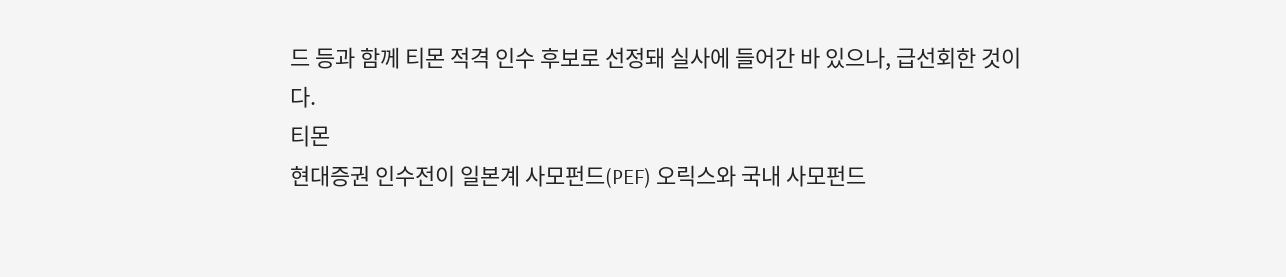드 등과 함께 티몬 적격 인수 후보로 선정돼 실사에 들어간 바 있으나, 급선회한 것이다.
티몬
현대증권 인수전이 일본계 사모펀드(PEF) 오릭스와 국내 사모펀드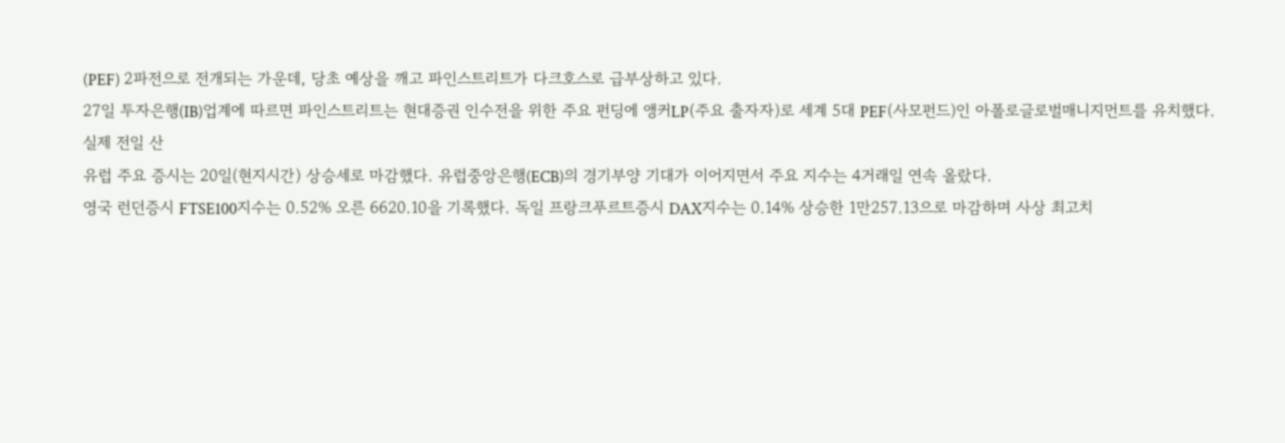(PEF) 2파전으로 전개되는 가운데, 당초 예상을 깨고 파인스트리트가 다크호스로 급부상하고 있다.
27일 투자은행(IB)업계에 따르면 파인스트리트는 현대증권 인수전을 위한 주요 펀딩에 앵커LP(주요 출자자)로 세계 5대 PEF(사모펀드)인 아폴로글로벌매니지먼트를 유치했다.
실제 전일 산
유럽 주요 증시는 20일(현지시간) 상승세로 마감했다. 유럽중앙은행(ECB)의 경기부양 기대가 이어지면서 주요 지수는 4거래일 연속 올랐다.
영국 런던증시 FTSE100지수는 0.52% 오른 6620.10을 기록했다. 독일 프랑크푸르트증시 DAX지수는 0.14% 상승한 1만257.13으로 마감하며 사상 최고치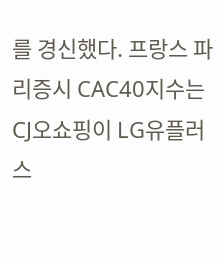를 경신했다. 프랑스 파리증시 CAC40지수는
CJ오쇼핑이 LG유플러스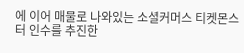에 이어 매물로 나와있는 소셜커머스 티켓몬스터 인수를 추진한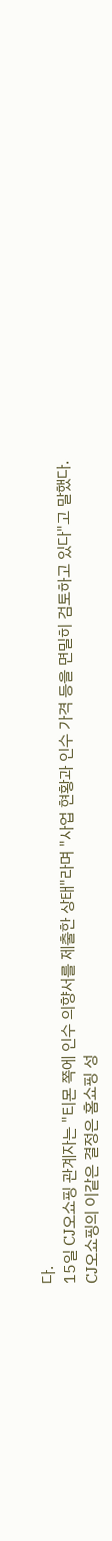다.
15일 CJ오쇼핑 관계자는 "티몬 쪽에 인수 의향서를 제출한 상태"라며 "사업 현황과 인수 가격 등을 면밀히 검토하고 있다"고 말했다.
CJ오쇼핑의 이같은 결정은 홈쇼핑 성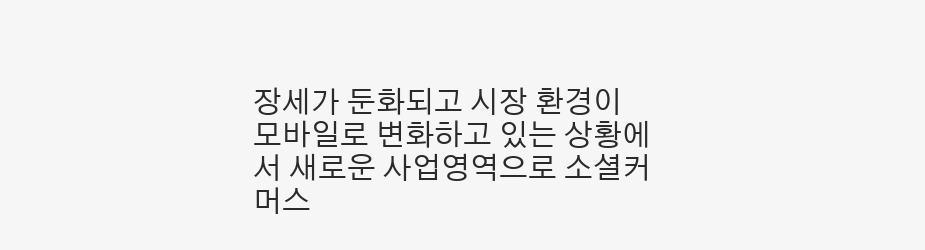장세가 둔화되고 시장 환경이 모바일로 변화하고 있는 상황에서 새로운 사업영역으로 소셜커머스